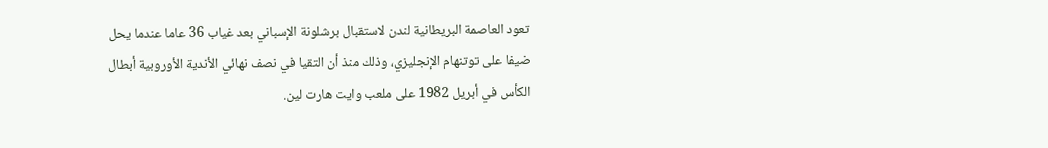تعود العاصمة البريطانية لندن لاستقبال برشلونة الإسباني بعد غياب 36 عاما عندما يحل ضيفا على توتنهام الإنجليزي، وذلك منذ أن التقيا في نصف نهائي الأندية الأوروبية أبطال الكأس في أبريل 1982 على ملعب وايت هارت لين.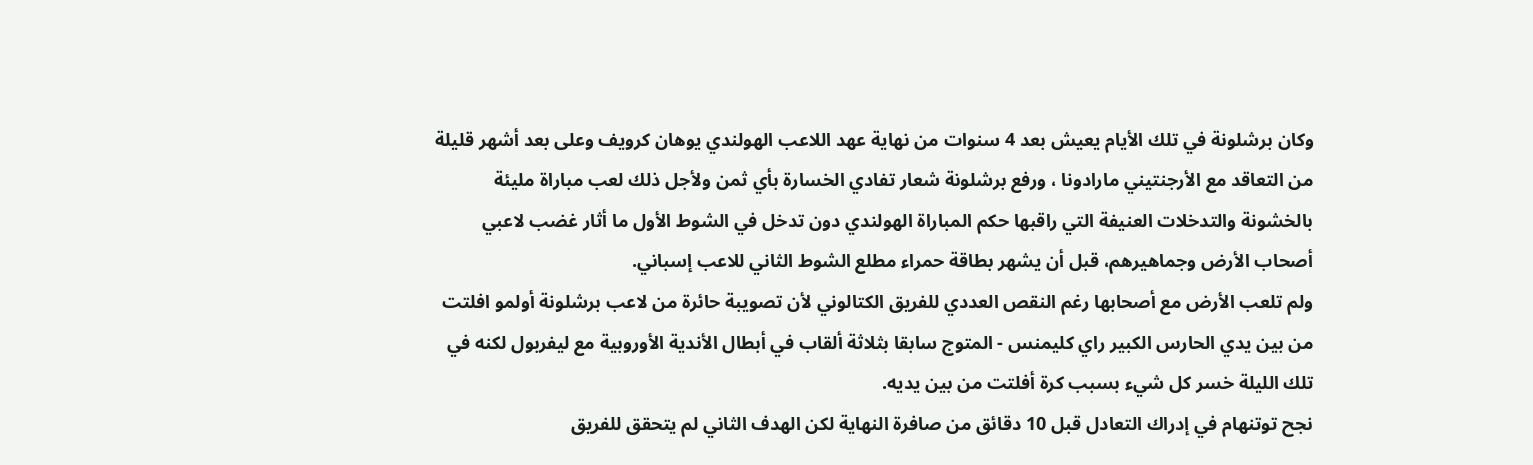وكان برشلونة في تلك الأيام يعيش بعد 4 سنوات من نهاية عهد اللاعب الهولندي يوهان كرويف وعلى بعد أشهر قليلة من التعاقد مع الأرجنتيني مارادونا ، ورفع برشلونة شعار تفادي الخسارة بأي ثمن ولأجل ذلك لعب مباراة مليئة بالخشونة والتدخلات العنيفة التي راقبها حكم المباراة الهولندي دون تدخل في الشوط الأول ما أثار غضب لاعبي أصحاب الأرض وجماهيرهم، قبل أن يشهر بطاقة حمراء مطلع الشوط الثاني للاعب إسباني.
ولم تلعب الأرض مع أصحابها رغم النقص العددي للفريق الكتالوني لأن تصويبة حائرة من لاعب برشلونة أولمو افلتت من بين يدي الحارس الكبير راي كليمنس - المتوج سابقا بثلاثة ألقاب في أبطال الأندية الأوروبية مع ليفربول لكنه في تلك الليلة خسر كل شيء بسبب كرة أفلتت من بين يديه.
نجح توتنهام في إدراك التعادل قبل 10 دقائق من صافرة النهاية لكن الهدف الثاني لم يتحقق للفريق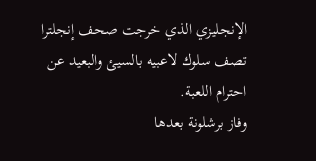الإنجليزي الذي خرجت صحف إنجلترا تصف سلوك لاعبيه بالسيئ والبعيد عن احترام اللعبة.
وفاز برشلونة بعدها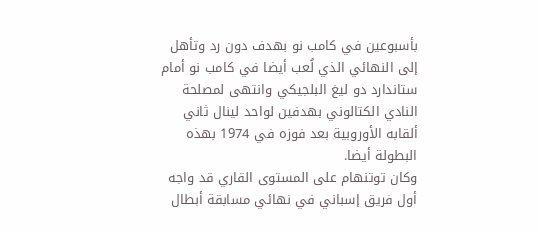بأسبوعين في كامب نو بهدف دون رد وتأهل إلى النهائي الذي لُعب أيضا في كامب نو أمام ستاندارد دو ليغ البلجيكي وانتهى لمصلحة النادي الكتالوني بهدفين لواحد لينال ثاني ألقابه الأوروبية بعد فوزه في 1974 بهذه البطولة أيضا.
وكان توتنهام على المستوى القاري قد واجه أول فريق إسباني في نهائي مسابقة أبطال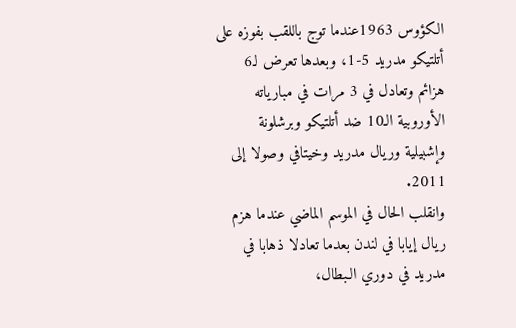الكؤوس 1963عندما توج باللقب بفوزه على أتلتيكو مدريد 5-1، وبعدها تعرض لـ6 هزائم وتعادل في 3 مرات في مبارياته الأوروبية الـ10 ضد أتلتيكو وبرشلونة وإشبيلية وريال مدريد وخيتافي وصولا إلى 2011.
وانقلب الحال في الموسم الماضي عندما هزم ريال إيابا في لندن بعدما تعادلا ذهابا في مدريد في دوري الـبطال،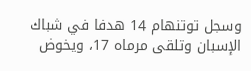وسجل توتنهام 14 هدفا في شباك الإسبان وتلقى مرماه 17، ويخوض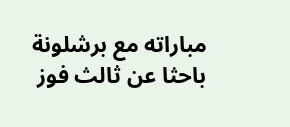مباراته مع برشلونة باحثا عن ثالث فوز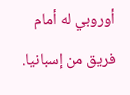أوروبي له أمام فريق من إسبانيا.